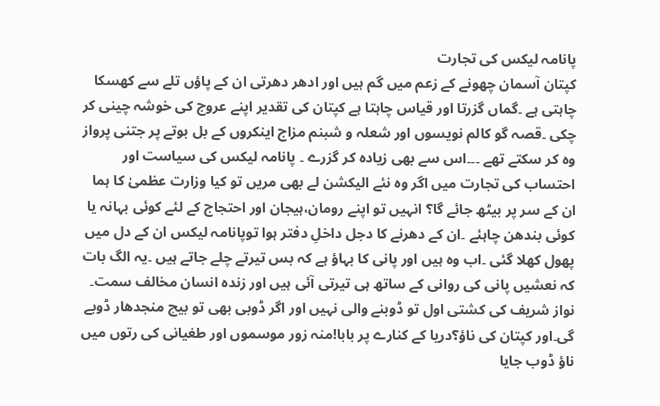پانامہ لیکس کی تجارت
کپتان آسمان چھونے کے زعم میں گم ہیں اور ادھر دھرتی ان کے پاؤں تلے سے کھسکا چاہتی ہے ۔گماں گزرتا اور قیاس چاہتا ہے کپتان کی تقدیر اپنے عروج کی خوشہ چینی کر چکی ۔قصہ گو کالم نویسوں اور شعلہ و شبنم مزاج اینکروں کے بل بوتے پر جتنی پرواز وہ کر سکتے تھے ۔۔۔اس سے بھی زیادہ کر گزرے ۔ پانامہ لیکس کی سیاست اور احتساب کی تجارت میں اگر وہ نئے الیکشن لے بھی مریں تو کیا وزارت عظمیٰ کا ہما ان کے سر پر بیٹھ جائے گا؟ انہیں تو اپنے رومان،ہیجان اور احتجاج کے لئے کوئی بہانہ یا کوئی بندھن چاہئے ۔ان کے دھرنے کا دجل داخلِ دفتر ہوا توپانامہ لیکس ان کے دل میں پھول کھلا گئی ۔اب وہ ہیں اور پانی کا بہاؤ ہے کہ بس تیرتے چلے جاتے ہیں ۔یہ الگ بات کہ نعشیں پانی کی روانی کے ساتھ ہی تیرتی آئی ہیں اور زندہ انسان مخالف سمت۔ نواز شریف کی کشتی اول تو ڈوبنے والی نہیں اور اگر ڈوبی بھی تو بیچ منجدھار ڈوبے گی۔اور کپتان کی ناؤ؟دریا کے کنارے پر بابا!منہ زور موسموں اور طغیانی کی رتوں میں ناؤ ڈوب جایا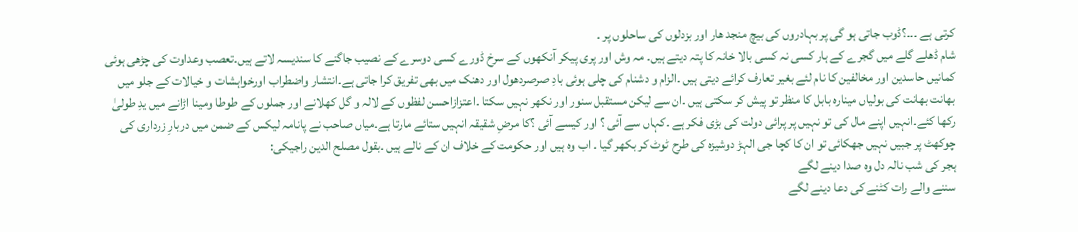کرتی ہے ۔۔۔؟ڈوب جاتی ہو گی پر بہادروں کی بیچ منجد ھار اور بزدلوں کی ساحلوں پر ۔
شام ڈھلے گلے میں گجرے کے ہار کسی نہ کسی بالا خانہ کا پتہ دیتے ہیں۔ مہ وش اور پری پیکر آنکھوں کے سرخ ڈورے کسی دوسرے کے نصیب جاگنے کا سندیسہ لاتے ہیں۔تعصب وعداوت کی چڑھی ہوئی کمانیں حاسدین اور مخالفین کا نام لئے بغیر تعارف کرائے دیتی ہیں ۔الزام و دشنام کی چلی ہوئی بادِ صرصردھول اور دھنک میں بھی تفریق کرا جاتی ہے۔انتشار واضطراب اورخواہشات و خیالات کے جلو میں بھانت بھانت کی بولیاں مینارہ بابل کا منظر تو پیش کر سکتی ہیں ۔ان سے لیکن مستقبل سنور اور نکھر نہیں سکتا ۔اعتزازاحسن لفظوں کے لالہ و گل کھلانے اور جملوں کے طوطا ومینا اڑانے میں یدِ طولیٰ رکھا کئے۔انہیں اپنے مال کی تو نہیں پر پرائی دولت کی بڑی فکر ہے ۔کہاں سے آئی ؟ اور کیسے آئی ؟کا مرضِ شقیقہ انہیں ستائے مارتا ہے۔میاں صاحب نے پانامہ لیکس کے ضمن میں دربارِ زرداری کی چوکھٹ پر جبیں نہیں جھکائی تو ان کا کچا جی الہڑ دوشیزہ کی طرح ٹوٹ کر بکھر گیا ۔ اب وہ ہیں اور حکومت کے خلاف ان کے نالے ہیں ۔بقول مصلح الدین راجیکی:
ہجر کی شب نالہ دل وہ صدا دینے لگے
سننے والے رات کٹنے کی دعا دینے لگے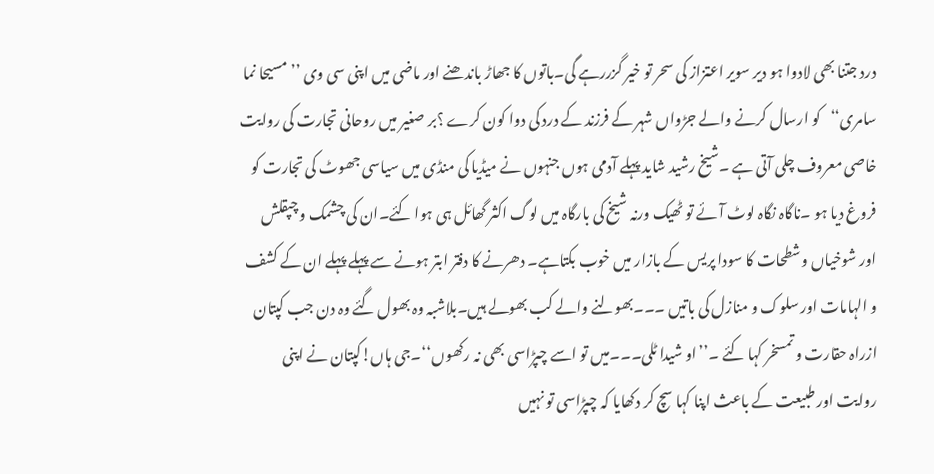درد جتنا بھی لادوا ہو دیر سویر اعتزاز کی سحر تو خیر گزررہے گی۔باتوں کا جھاڑ باندھنے اور ماضی میں اپنی سی وی ’’مسیحا نما سامری‘‘کو ارسال کرنے والے جڑواں شہر کے فرزند کے درد کی دوا کون کرے ؟بر صغیر میں روحانی تجارت کی روایت خاصی معروف چلی آتی ہے ۔شیخ رشید شاید پہلے آدمی ہوں جنہوں نے میڈیا کی منڈی میں سیاسی جھوٹ کی تجارت کو فروغ دیا ہو ۔ناگاہ نگاہ لوٹ آئے تو ٹھیک ورنہ شیخ کی بارگاہ میں لوگ اکثر گھائل ہی ہوا کئے۔ان کی چشمک و چپقلش اور شوخیاں وشطحات کا سودا پریس کے بازار میں خوب بکتاہے۔ دھرنے کا دفتر ابتر ہونے سے پہلے پہلے ان کے کشف و الہامات اور سلوک و منازل کی باتیں ۔۔۔بھولنے والے کب بھولے ہیں۔بلاشبہ وہ بھول گئے وہ دن جب کپتان ازراہ حقارت و تمسخر کہا کئے ۔’’او شیدا ٹلی۔۔۔میں تو اسے چپڑاسی بھی نہ رکھوں‘‘۔جی ہاں!کپتان نے اپنی روایت اور طبیعت کے باعث اپنا کہا سچ کر دکھایا کہ چپڑاسی تو نہیں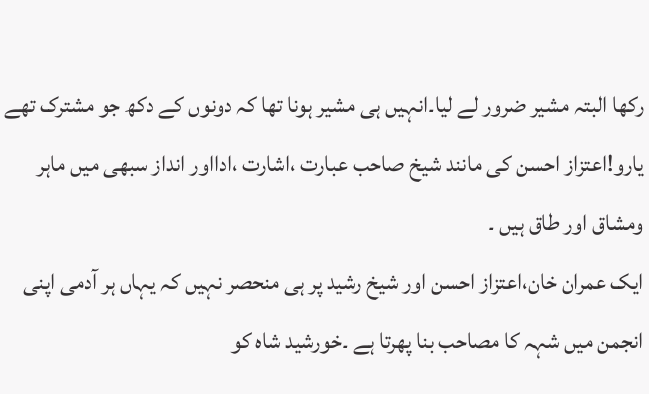رکھا البتہ مشیر ضرور لے لیا۔انہیں ہی مشیر ہونا تھا کہ دونوں کے دکھ جو مشترک تھے یارو!اعتزاز احسن کی مانند شیخ صاحب عبارت ،اشارت ،ادااور انداز سبھی میں ماہر ومشاق اور طاق ہیں ۔
ایک عمران خان،اعتزاز احسن اور شیخ رشید پر ہی منحصر نہیں کہ یہاں ہر آدمی اپنی انجمن میں شہہ کا مصاحب بنا پھرتا ہے ۔خورشید شاہ کو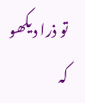تو ذرا دیکھو کہ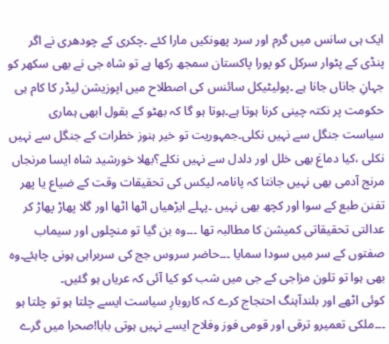ایک ہی سانس میں گرم اور سرد پھونکیں مارا کئے ۔چکری کے چودھری نے اگر پنڈی کے پٹوار سرکل کو پورا پاکستان سمجھ رکھا ہے تو شاہ جی نے بھی سکھر کو جہانِ جاناں جانا ہے ۔پولیٹیکل سائنس کی اصطلاح میں اپوزیشن لیڈر کا کام ہی حکومت پر نکتہ چینی کرنا ہوتا ہے۔ہوتا ہو گا کہ بھٹو کے بقول ابھی ہماری سیاست جنگل سے نہیں نکلی۔جمہوریت تو خیر ہنوز خطرات کے جنگل سے نہیں نکلی ،کیا دماغ بھی خلل اور دلدل سے نہیں نکلے؟بھلا خورشید شاہ ایسا مرنجاں مرنج آدمی بھی نہیں جانتا کہ پانامہ لیکس کی تحقیقات وقت کے ضیاع یا پھر تفنن طبع کے سوا اور کچھ بھی نہیں ۔پہلے ایڑھیاں اٹھا اٹھا اور گلا پھاڑ پھاڑ کر عدالتی تحقیقاتی کمیشن کا مطالبہ تھا ۔۔۔وہ بن گیا تو منچلوں اور سیماب صفتوں کے سر میں سودا سمایا ۔۔۔حاضر سروس جج کی سربراہی ہونی چاہئے۔وہ بھی ہوا تو تلون مزاجی کے جی میں شب کو کیا آئی کہ عریاں ہو گئیں۔
کوئی اٹھے اور بلندآہنگ احتجاج کرے کہ کاروبارِ سیاست ایسے چلتا ہو تو چلتا ہو ۔۔۔ملکی تعمیرو ترقی اور قومی فوز وفلاح ایسے نہیں ہوتی بابا!صحرا میں گرے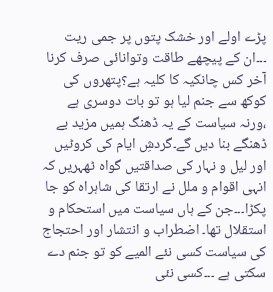پڑے اولے اور خشک پتوں پر جمی ریت ۔۔۔ان کے پیچھے طاقت وتوانائی صرف کرنا آخر کس چانکیہ کا کلیہ ہے؟پتھروں کی کوکھ سے جنم لیا ہو تو بات دوسری ہے ،ورنہ سیاست کے یہ ڈھنگ ہمیں مزید بے ڈھنگے بنا دیں گے۔گردشِ ایام کی کروٹیں اور لیل و نہار کی صداقتیں گواہ ٹھہریں کہ انہی اقوام و ملل نے ارتقا کی شاہراہ کو جا پکڑا۔۔۔جن کے ہاں سیاست میں استحکام و استقلال تھا۔ اضطراب و انتشار اور احتجاج کی سیاست کسی نئے المیے کو تو جنم دے سکتی ہے ۔۔۔کسی نئی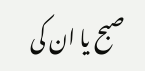صبح یا ان کی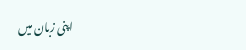اپنی زبان میں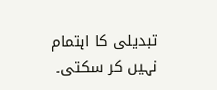تبدیلی کا اہتمام نہیں کر سکتی۔